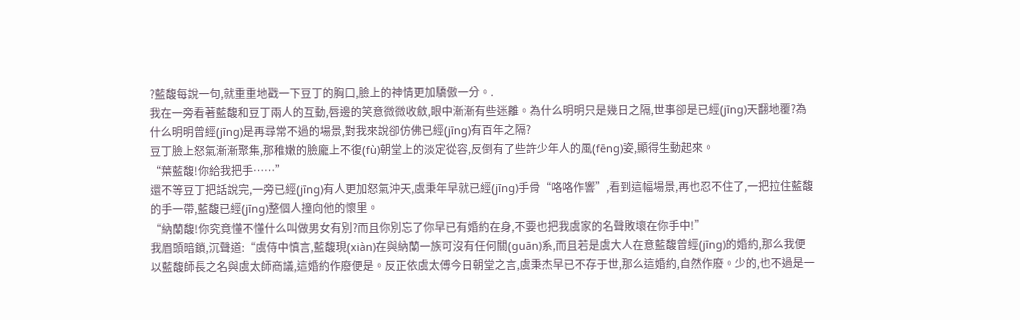?藍馥每說一句,就重重地戳一下豆丁的胸口,臉上的神情更加驕傲一分。.
我在一旁看著藍馥和豆丁兩人的互動,唇邊的笑意微微收斂,眼中漸漸有些迷離。為什么明明只是幾日之隔,世事卻是已經(jīng)天翻地覆?為什么明明曾經(jīng)是再尋常不過的場景,對我來說卻仿佛已經(jīng)有百年之隔?
豆丁臉上怒氣漸漸聚集,那稚嫩的臉龐上不復(fù)朝堂上的淡定從容,反倒有了些許少年人的風(fēng)姿,顯得生動起來。
“葉藍馥!你給我把手……”
還不等豆丁把話說完,一旁已經(jīng)有人更加怒氣沖天,虞秉年早就已經(jīng)手骨“咯咯作響”,看到這幅場景,再也忍不住了,一把拉住藍馥的手一帶,藍馥已經(jīng)整個人撞向他的懷里。
“納蘭馥!你究竟懂不懂什么叫做男女有別?而且你別忘了你早已有婚約在身,不要也把我虞家的名聲敗壞在你手中!”
我眉頭暗鎖,沉聲道:“虞侍中慎言,藍馥現(xiàn)在與納蘭一族可沒有任何關(guān)系,而且若是虞大人在意藍馥曾經(jīng)的婚約,那么我便以藍馥師長之名與虞太師商議,這婚約作廢便是。反正依虞太傅今日朝堂之言,虞秉杰早已不存于世,那么這婚約,自然作廢。少的,也不過是一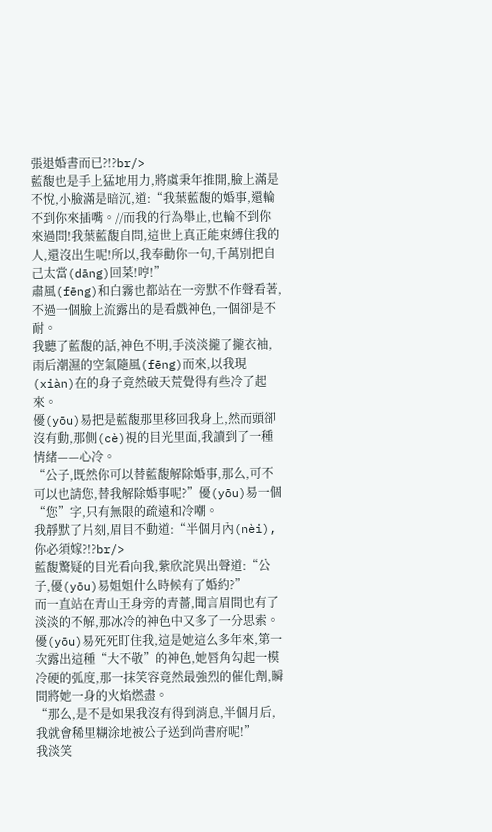張退婚書而已?!?br/>
藍馥也是手上猛地用力,將虞秉年推開,臉上滿是不悅,小臉滿是暗沉,道:“我葉藍馥的婚事,還輪不到你來插嘴。//而我的行為舉止,也輪不到你來過問!我葉藍馥自問,這世上真正能束縛住我的人,還沒出生呢!所以,我奉勸你一句,千萬別把自己太當(dāng)回菜!哼!”
肅風(fēng)和白霧也都站在一旁默不作聲看著,不過一個臉上流露出的是看戲神色,一個卻是不耐。
我聽了藍馥的話,神色不明,手淡淡攏了攏衣袖,雨后潮濕的空氣隨風(fēng)而來,以我現(xiàn)在的身子竟然破天荒覺得有些冷了起來。
優(yōu)易把是藍馥那里移回我身上,然而頭卻沒有動,那側(cè)視的目光里面,我讀到了一種情緒——心冷。
“公子,既然你可以替藍馥解除婚事,那么,可不可以也請您,替我解除婚事呢?”優(yōu)易一個“您”字,只有無限的疏遠和冷嘲。
我靜默了片刻,眉目不動道:“半個月內(nèi),你必須嫁?!?br/>
藍馥驚疑的目光看向我,紫欣詫異出聲道:“公子,優(yōu)易姐姐什么時候有了婚約?”
而一直站在青山王身旁的青薔,聞言眉間也有了淡淡的不解,那冰冷的神色中又多了一分思索。
優(yōu)易死死盯住我,這是她這么多年來,第一次露出這種“大不敬”的神色,她唇角勾起一模冷硬的弧度,那一抹笑容竟然最強烈的催化劑,瞬間將她一身的火焰燃盡。
“那么,是不是如果我沒有得到消息,半個月后,我就會稀里糊涂地被公子送到尚書府呢!”
我淡笑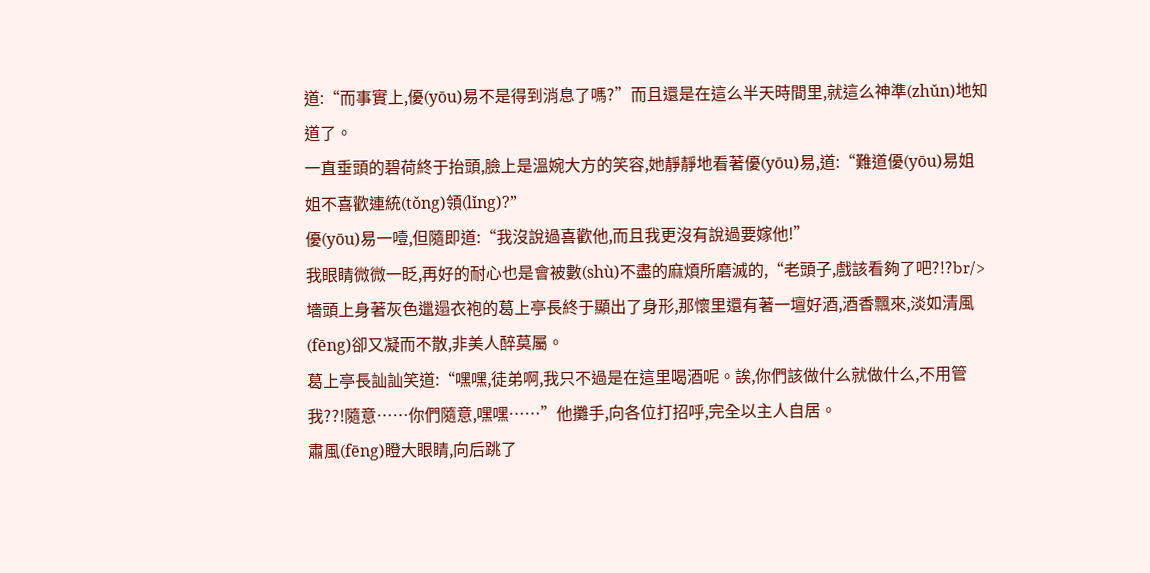道:“而事實上,優(yōu)易不是得到消息了嗎?”而且還是在這么半天時間里,就這么神準(zhǔn)地知道了。
一直垂頭的碧荷終于抬頭,臉上是溫婉大方的笑容,她靜靜地看著優(yōu)易,道:“難道優(yōu)易姐姐不喜歡連統(tǒng)領(lǐng)?”
優(yōu)易一噎,但隨即道:“我沒說過喜歡他,而且我更沒有說過要嫁他!”
我眼睛微微一眨,再好的耐心也是會被數(shù)不盡的麻煩所磨滅的,“老頭子,戲該看夠了吧?!?br/>
墻頭上身著灰色邋遢衣袍的葛上亭長終于顯出了身形,那懷里還有著一壇好酒,酒香飄來,淡如清風(fēng)卻又凝而不散,非美人醉莫屬。
葛上亭長訕訕笑道:“嘿嘿,徒弟啊,我只不過是在這里喝酒呢。誒,你們該做什么就做什么,不用管我??!隨意……你們隨意,嘿嘿……”他攤手,向各位打招呼,完全以主人自居。
肅風(fēng)瞪大眼睛,向后跳了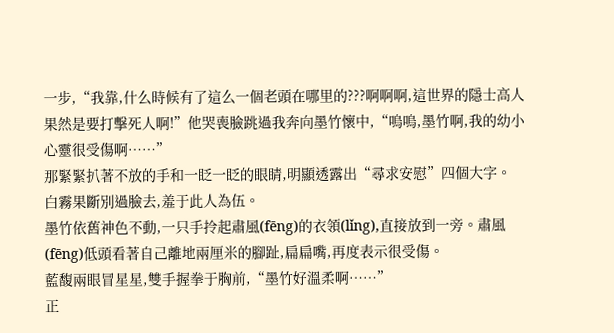一步,“我靠,什么時候有了這么一個老頭在哪里的???啊啊啊,這世界的隱士高人果然是要打擊死人啊!”他哭喪臉跳過我奔向墨竹懷中,“嗚嗚,墨竹啊,我的幼小心靈很受傷啊……”
那緊緊扒著不放的手和一眨一眨的眼睛,明顯透露出“尋求安慰”四個大字。
白霧果斷別過臉去,羞于此人為伍。
墨竹依舊神色不動,一只手拎起肅風(fēng)的衣領(lǐng),直接放到一旁。肅風(fēng)低頭看著自己離地兩厘米的腳趾,扁扁嘴,再度表示很受傷。
藍馥兩眼冒星星,雙手握拳于胸前,“墨竹好溫柔啊……”
正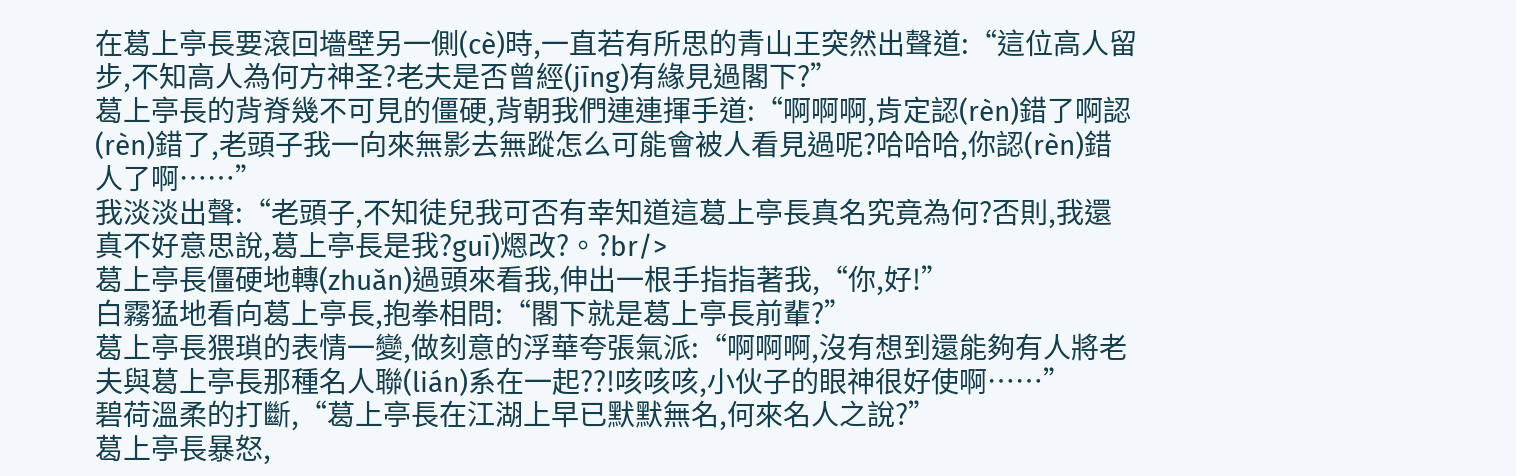在葛上亭長要滾回墻壁另一側(cè)時,一直若有所思的青山王突然出聲道:“這位高人留步,不知高人為何方神圣?老夫是否曾經(jīng)有緣見過閣下?”
葛上亭長的背脊幾不可見的僵硬,背朝我們連連揮手道:“啊啊啊,肯定認(rèn)錯了啊認(rèn)錯了,老頭子我一向來無影去無蹤怎么可能會被人看見過呢?哈哈哈,你認(rèn)錯人了啊……”
我淡淡出聲:“老頭子,不知徒兒我可否有幸知道這葛上亭長真名究竟為何?否則,我還真不好意思說,葛上亭長是我?guī)煾改?。?br/>
葛上亭長僵硬地轉(zhuǎn)過頭來看我,伸出一根手指指著我,“你,好!”
白霧猛地看向葛上亭長,抱拳相問:“閣下就是葛上亭長前輩?”
葛上亭長猥瑣的表情一變,做刻意的浮華夸張氣派:“啊啊啊,沒有想到還能夠有人將老夫與葛上亭長那種名人聯(lián)系在一起??!咳咳咳,小伙子的眼神很好使啊……”
碧荷溫柔的打斷,“葛上亭長在江湖上早已默默無名,何來名人之說?”
葛上亭長暴怒,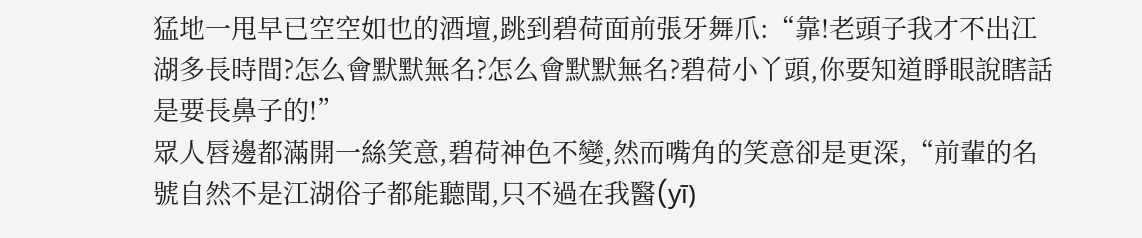猛地一甩早已空空如也的酒壇,跳到碧荷面前張牙舞爪:“靠!老頭子我才不出江湖多長時間?怎么會默默無名?怎么會默默無名?碧荷小丫頭,你要知道睜眼說瞎話是要長鼻子的!”
眾人唇邊都滿開一絲笑意,碧荷神色不變,然而嘴角的笑意卻是更深,“前輩的名號自然不是江湖俗子都能聽聞,只不過在我醫(yī)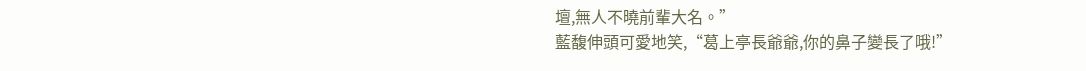壇,無人不曉前輩大名。”
藍馥伸頭可愛地笑,“葛上亭長爺爺,你的鼻子變長了哦!”